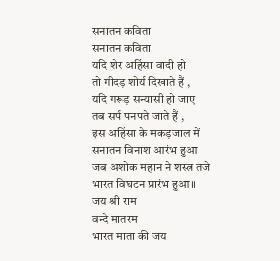सनातन कविता
सनातन कविता
यदि शेर अहिंसा वादी हो
तो गीदड़ शोर्य दिखाते हैं ,
यदि गरूड़ सन्यासी हो जाए
तब सर्प पनपते जाते हैं ,
इस अहिंसा के मकड़जाल में
सनातन विनाश आरंभ हुआ
जब अशोक महान ने शस्त्र तजे
भारत विघटन प्रारंभ हुआ।।
जय श्री राम
वन्दे मातरम
भारत माता की जय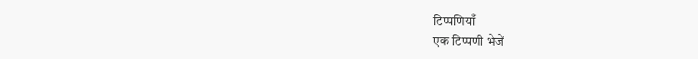टिप्पणियाँ
एक टिप्पणी भेजें